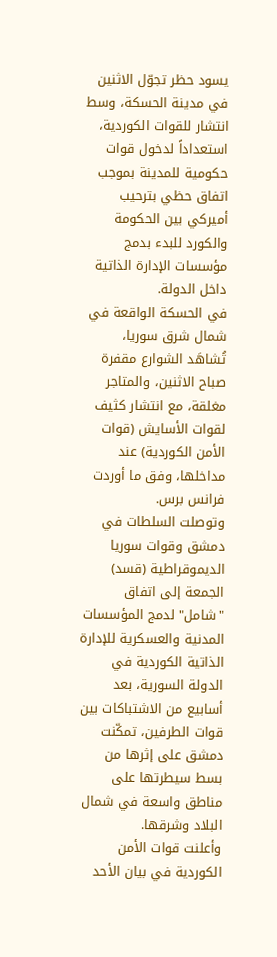يسود حظر تجوّل الاثنين في مدينة الحسكة، وسط انتشار للقوات الكوردية، استعداداً لدخول قوات حكومية للمدينة بموجب اتفاق حظي بترحيب أميركي بين الحكومة والكورد للبدء بدمج مؤسسات الإدارة الذاتية داخل الدولة.
في الحسكة الواقعة في شمال شرق سوريا، تُشاهَد الشوارع مقفرة صباح الاثنين، والمتاجر مغلقة، مع انتشار كثيف لقوات الأسايش (قوات الأمن الكوردية) عند مداخلها، وفق ما أوردت فرانس برس.
وتوصلت السلطات في دمشق وقوات سوريا الديموقراطية (قسد) الجمعة إلى اتفاق "شامل" لدمج المؤسسات المدنية والعسكرية للإدارة الذاتية الكوردية في الدولة السورية، بعد أسابيع من الاشتباكات بين قوات الطرفين، تمكّنت دمشق على إثرها من بسط سيطرتها على مناطق واسعة في شمال البلاد وشرقها.
وأعلنت قوات الأمن الكوردية في بيان الأحد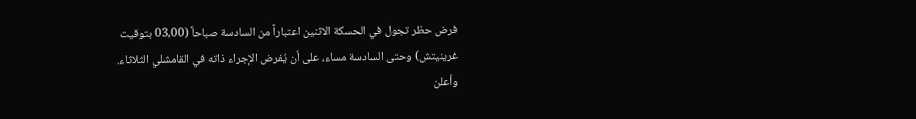فرض حظر تجول في الحسكة الاثنين اعتباراً من السادسة صباحاً (03,00 بتوقيت غرينيتش) وحتى السادسة مساء، على أن يُفرض الإجراء ذاته في القامشلي الثلاثاء.
وأعلن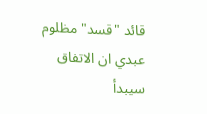قائد "قسد" مظلوم عبدي ان الاتفاق سيبدأ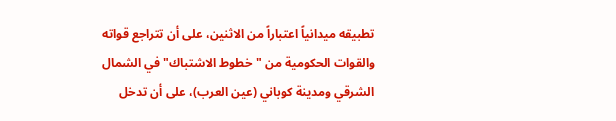تطبيقه ميدانياً اعتباراً من الاثنين، على أن تتراجع قواته والقوات الحكومية من "خطوط الاشتباك" في الشمال الشرقي ومدينة كوباني (عين العرب)، على أن تدخل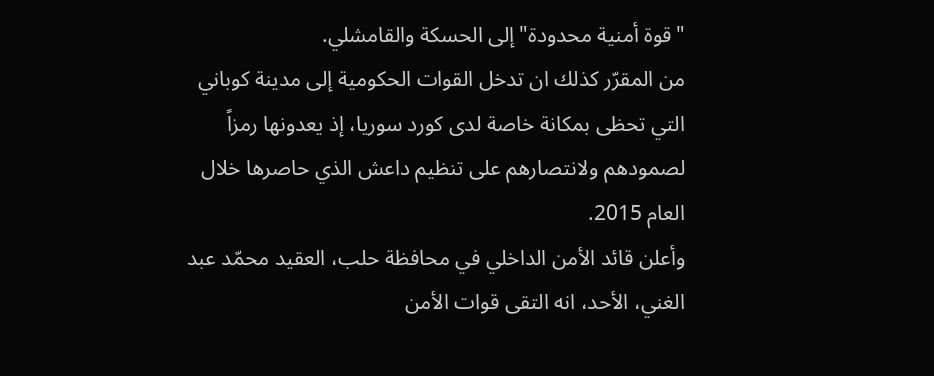"قوة أمنية محدودة" إلى الحسكة والقامشلي.
من المقرّر كذلك ان تدخل القوات الحكومية إلى مدينة كوباني التي تحظى بمكانة خاصة لدى كورد سوريا، إذ يعدونها رمزاً لصمودهم ولانتصارهم على تنظيم داعش الذي حاصرها خلال العام 2015.
وأعلن قائد الأمن الداخلي في محافظة حلب، العقيد محمّد عبد الغني، الأحد، انه التقى قوات الأمن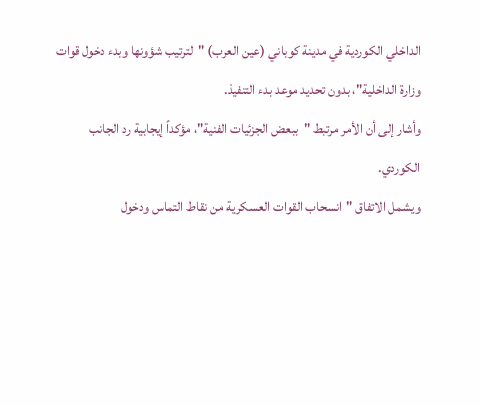الداخلي الكوردية في مدينة كوباني (عين العرب) "لترتيب شؤونها وبدء دخول قوات وزارة الداخلية"، بدون تحديد موعد بدء التنفيذ.
وأشار إلى أن الأمر مرتبط "ببعض الجزئيات الفنية"، مؤكداً إيجابية رد الجانب الكوردي.
ويشمل الاتفاق "انسحاب القوات العسكرية من نقاط التماس ودخول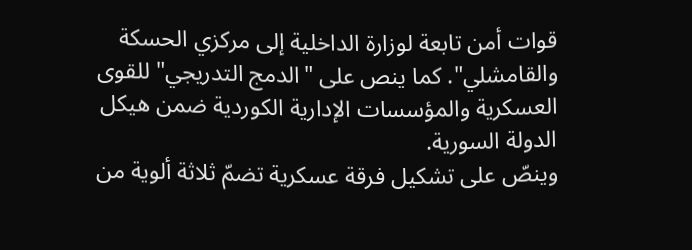قوات أمن تابعة لوزارة الداخلية إلى مركزي الحسكة والقامشلي". كما ينص على "الدمج التدريجي" للقوى العسكرية والمؤسسات الإدارية الكوردية ضمن هيكل الدولة السورية.
وينصّ على تشكيل فرقة عسكرية تضمّ ثلاثة ألوية من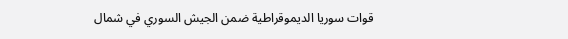قوات سوريا الديموقراطية ضمن الجيش السوري في شمال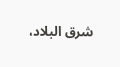شرق البلاد،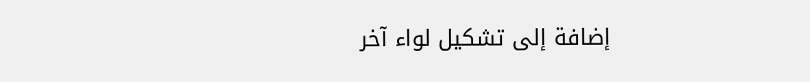إضافة إلى تشكيل لواء آخر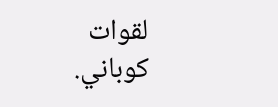لقوات كوباني.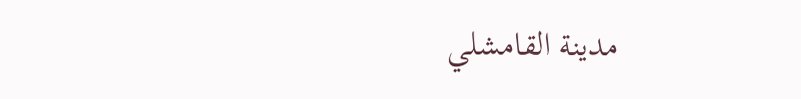مدينة القامشلي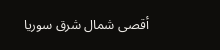أقصى شمال شرق سوريا